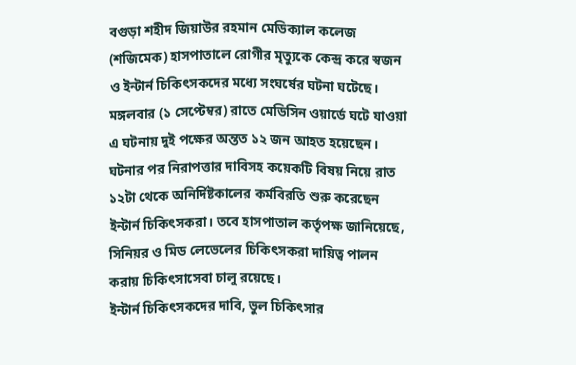বগুড়া শহীদ জিয়াউর রহমান মেডিক্যাল কলেজ (শজিমেক) হাসপাতালে রোগীর মৃত্যুকে কেন্দ্র করে স্বজন ও ইন্টার্ন চিকিৎসকদের মধ্যে সংঘর্ষের ঘটনা ঘটেছে। মঙ্গলবার (১ সেপ্টেম্বর) রাতে মেডিসিন ওয়ার্ডে ঘটে যাওয়া এ ঘটনায় দুই পক্ষের অন্তত ১২ জন আহত হয়েছেন।
ঘটনার পর নিরাপত্তার দাবিসহ কয়েকটি বিষয় নিয়ে রাত ১২টা থেকে অনির্দিষ্টকালের কর্মবিরতি শুরু করেছেন ইন্টার্ন চিকিৎসকরা। তবে হাসপাতাল কর্তৃপক্ষ জানিয়েছে, সিনিয়র ও মিড লেভেলের চিকিৎসকরা দায়িত্ব পালন করায় চিকিৎসাসেবা চালু রয়েছে।
ইন্টার্ন চিকিৎসকদের দাবি, ভুল চিকিৎসার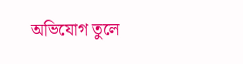অভিযোগ তুলে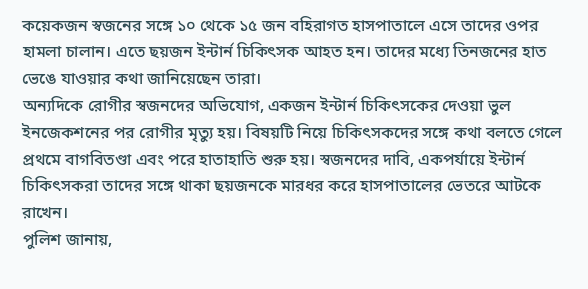কয়েকজন স্বজনের সঙ্গে ১০ থেকে ১৫ জন বহিরাগত হাসপাতালে এসে তাদের ওপর হামলা চালান। এতে ছয়জন ইন্টার্ন চিকিৎসক আহত হন। তাদের মধ্যে তিনজনের হাত ভেঙে যাওয়ার কথা জানিয়েছেন তারা।
অন্যদিকে রোগীর স্বজনদের অভিযোগ, একজন ইন্টার্ন চিকিৎসকের দেওয়া ভুল ইনজেকশনের পর রোগীর মৃত্যু হয়। বিষয়টি নিয়ে চিকিৎসকদের সঙ্গে কথা বলতে গেলে প্রথমে বাগবিতণ্ডা এবং পরে হাতাহাতি শুরু হয়। স্বজনদের দাবি, একপর্যায়ে ইন্টার্ন চিকিৎসকরা তাদের সঙ্গে থাকা ছয়জনকে মারধর করে হাসপাতালের ভেতরে আটকে রাখেন।
পুলিশ জানায়,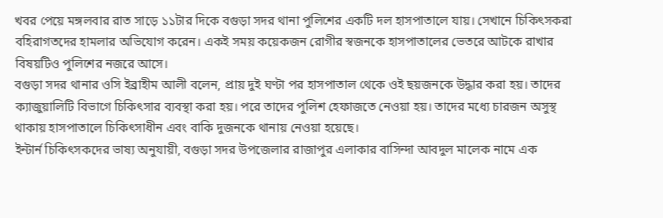খবর পেয়ে মঙ্গলবার রাত সাড়ে ১১টার দিকে বগুড়া সদর থানা পুলিশের একটি দল হাসপাতালে যায়। সেখানে চিকিৎসকরা বহিরাগতদের হামলার অভিযোগ করেন। একই সময় কয়েকজন রোগীর স্বজনকে হাসপাতালের ভেতরে আটকে রাখার বিষয়টিও পুলিশের নজরে আসে।
বগুড়া সদর থানার ওসি ইব্রাহীম আলী বলেন, প্রায় দুই ঘণ্টা পর হাসপাতাল থেকে ওই ছয়জনকে উদ্ধার করা হয়। তাদের ক্যাজুয়ালিটি বিভাগে চিকিৎসার ব্যবস্থা করা হয়। পরে তাদের পুলিশ হেফাজতে নেওয়া হয়। তাদের মধ্যে চারজন অসুস্থ থাকায় হাসপাতালে চিকিৎসাধীন এবং বাকি দুজনকে থানায় নেওয়া হয়েছে।
ইন্টার্ন চিকিৎসকদের ভাষ্য অনুযায়ী, বগুড়া সদর উপজেলার রাজাপুর এলাকার বাসিন্দা আবদুল মালেক নামে এক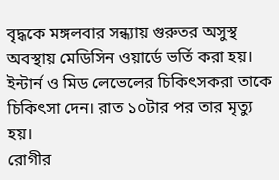বৃদ্ধকে মঙ্গলবার সন্ধ্যায় গুরুতর অসুস্থ অবস্থায় মেডিসিন ওয়ার্ডে ভর্তি করা হয়। ইন্টার্ন ও মিড লেভেলের চিকিৎসকরা তাকে চিকিৎসা দেন। রাত ১০টার পর তার মৃত্যু হয়।
রোগীর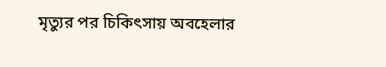মৃত্যুর পর চিকিৎসায় অবহেলার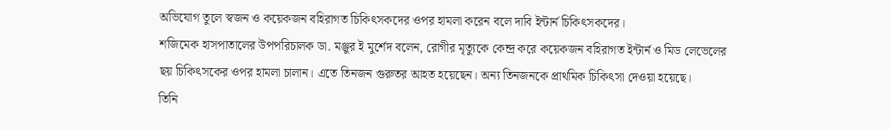অভিযোগ তুলে স্বজন ও কয়েকজন বহিরাগত চিকিৎসকদের ওপর হামলা করেন বলে দাবি ইন্টার্ন চিকিৎসকদের।
শজিমেক হাসপাতালের উপপরিচালক ডা. মঞ্জুর ই মুর্শেদ বলেন, রোগীর মৃত্যুকে কেন্দ্র করে কয়েকজন বহিরাগত ইন্টার্ন ও মিড লেভেলের ছয় চিকিৎসকের ওপর হামলা চালান। এতে তিনজন গুরুতর আহত হয়েছেন। অন্য তিনজনকে প্রাথমিক চিকিৎসা দেওয়া হয়েছে।
তিনি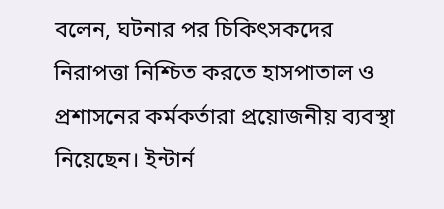বলেন, ঘটনার পর চিকিৎসকদের নিরাপত্তা নিশ্চিত করতে হাসপাতাল ও প্রশাসনের কর্মকর্তারা প্রয়োজনীয় ব্যবস্থা নিয়েছেন। ইন্টার্ন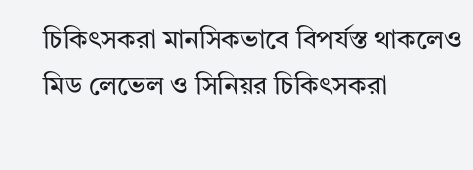চিকিৎসকরা মানসিকভাবে বিপর্যস্ত থাকলেও মিড লেভেল ও সিনিয়র চিকিৎসকরা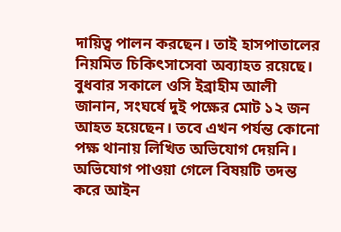দায়িত্ব পালন করছেন। তাই হাসপাতালের নিয়মিত চিকিৎসাসেবা অব্যাহত রয়েছে।
বুধবার সকালে ওসি ইব্রাহীম আলী জানান, সংঘর্ষে দুই পক্ষের মোট ১২ জন আহত হয়েছেন। তবে এখন পর্যন্ত কোনো পক্ষ থানায় লিখিত অভিযোগ দেয়নি। অভিযোগ পাওয়া গেলে বিষয়টি তদন্ত করে আইন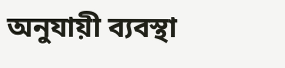অনুযায়ী ব্যবস্থা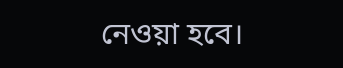নেওয়া হবে।